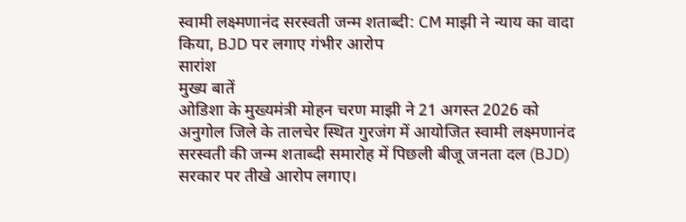स्वामी लक्ष्मणानंद सरस्वती जन्म शताब्दी: CM माझी ने न्याय का वादा किया, BJD पर लगाए गंभीर आरोप
सारांश
मुख्य बातें
ओडिशा के मुख्यमंत्री मोहन चरण माझी ने 21 अगस्त 2026 को अनुगोल जिले के तालचेर स्थित गुरजंग में आयोजित स्वामी लक्ष्मणानंद सरस्वती की जन्म शताब्दी समारोह में पिछली बीजू जनता दल (BJD) सरकार पर तीखे आरोप लगाए।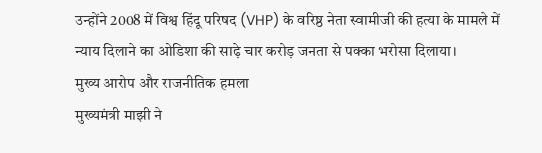उन्होंने 2008 में विश्व हिंदू परिषद (VHP) के वरिष्ठ नेता स्वामीजी की हत्या के मामले में न्याय दिलाने का ओडिशा की साढ़े चार करोड़ जनता से पक्का भरोसा दिलाया।
मुख्य आरोप और राजनीतिक हमला
मुख्यमंत्री माझी ने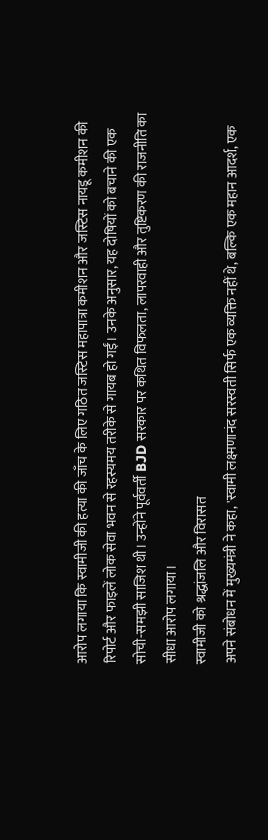आरोप लगाया कि स्वामीजी की हत्या की जाँच के लिए गठित जस्टिस महापात्रा कमीशन और जस्टिस नायडू कमीशन की रिपोर्ट और फाइलें लोक सेवा भवन से रहस्यमय तरीके से गायब हो गईं। उनके अनुसार, यह दोषियों को बचाने की एक सोची-समझी साजिश थी। उन्होंने पूर्ववर्ती BJD सरकार पर कथित विफलता, लापरवाही और तुष्टिकरण की राजनीति का सीधा आरोप लगाया।
स्वामीजी को श्रद्धांजलि और विरासत
अपने संबोधन में मुख्यमंत्री ने कहा, 'स्वामी लक्ष्मणानंद सरस्वती सिर्फ एक व्यक्ति नहीं थे, बल्कि एक महान आदर्श, एक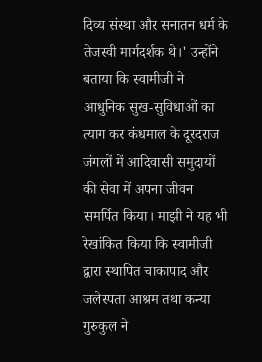दिव्य संस्था और सनातन धर्म के तेजस्वी मार्गदर्शक थे।' उन्होंने बताया कि स्वामीजी ने आधुनिक सुख-सुविधाओं का त्याग कर कंधमाल के दूरदराज जंगलों में आदिवासी समुदायों की सेवा में अपना जीवन समर्पित किया। माझी ने यह भी रेखांकित किया कि स्वामीजी द्वारा स्थापित चाकापाद और जलेस्पता आश्रम तथा कन्या गुरुकुल ने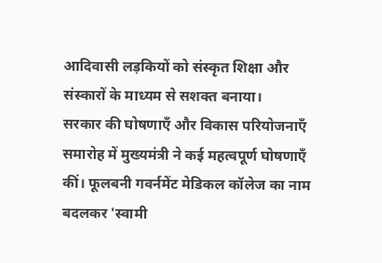आदिवासी लड़कियों को संस्कृत शिक्षा और संस्कारों के माध्यम से सशक्त बनाया।
सरकार की घोषणाएँ और विकास परियोजनाएँ
समारोह में मुख्यमंत्री ने कई महत्वपूर्ण घोषणाएँ कीं। फूलबनी गवर्नमेंट मेडिकल कॉलेज का नाम बदलकर 'स्वामी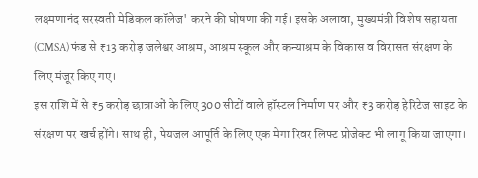लक्ष्मणानंद सरस्वती मेडिकल कॉलेज' करने की घोषणा की गई। इसके अलावा, मुख्यमंत्री विशेष सहायता (CMSA) फंड से ₹13 करोड़ जलेश्वर आश्रम, आश्रम स्कूल और कन्याश्रम के विकास व विरासत संरक्षण के लिए मंजूर किए गए।
इस राशि में से ₹5 करोड़ छात्राओं के लिए 300 सीटों वाले हॉस्टल निर्माण पर और ₹3 करोड़ हेरिटेज साइट के संरक्षण पर खर्च होंगे। साथ ही, पेयजल आपूर्ति के लिए एक मेगा रिवर लिफ्ट प्रोजेक्ट भी लागू किया जाएगा।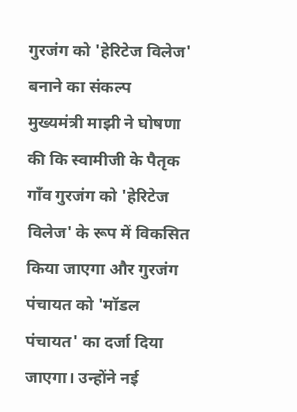गुरजंग को 'हेरिटेज विलेज' बनाने का संकल्प
मुख्यमंत्री माझी ने घोषणा की कि स्वामीजी के पैतृक गाँव गुरजंग को 'हेरिटेज विलेज' के रूप में विकसित किया जाएगा और गुरजंग पंचायत को 'मॉडल पंचायत' का दर्जा दिया जाएगा। उन्होंने नई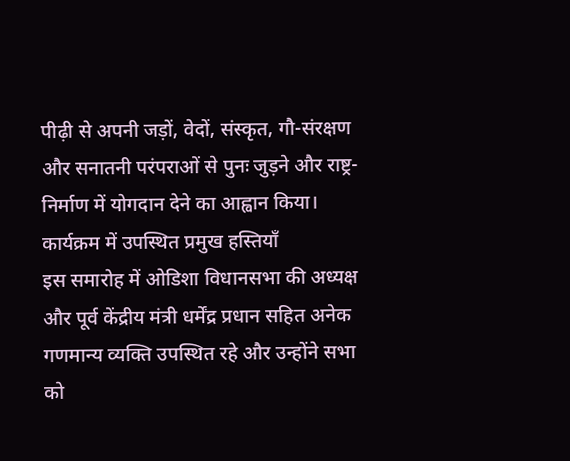पीढ़ी से अपनी जड़ों, वेदों, संस्कृत, गौ-संरक्षण और सनातनी परंपराओं से पुनः जुड़ने और राष्ट्र-निर्माण में योगदान देने का आह्वान किया।
कार्यक्रम में उपस्थित प्रमुख हस्तियाँ
इस समारोह में ओडिशा विधानसभा की अध्यक्ष और पूर्व केंद्रीय मंत्री धर्मेंद्र प्रधान सहित अनेक गणमान्य व्यक्ति उपस्थित रहे और उन्होंने सभा को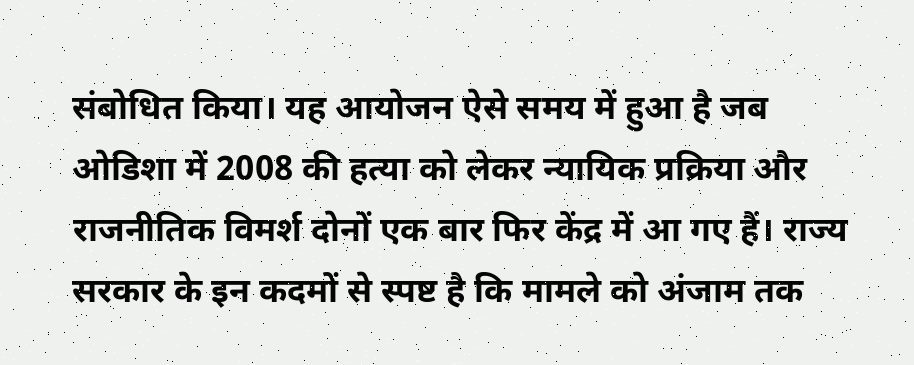संबोधित किया। यह आयोजन ऐसे समय में हुआ है जब ओडिशा में 2008 की हत्या को लेकर न्यायिक प्रक्रिया और राजनीतिक विमर्श दोनों एक बार फिर केंद्र में आ गए हैं। राज्य सरकार के इन कदमों से स्पष्ट है कि मामले को अंजाम तक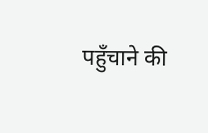पहुँचाने की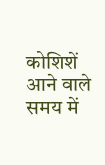कोशिशें आने वाले समय में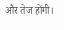और तेज होंगी।